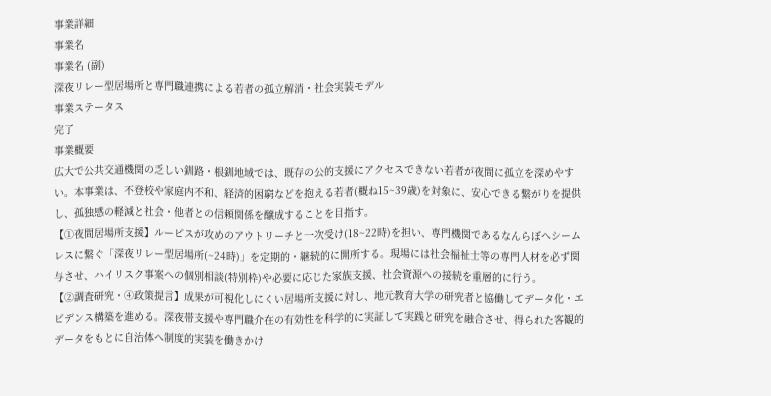事業詳細
事業名
事業名 (副)
深夜リレー型居場所と専門職連携による若者の孤立解消・社会実装モデル
事業ステータス
完了
事業概要
広大で公共交通機関の乏しい釧路・根釧地域では、既存の公的支援にアクセスできない若者が夜間に孤立を深めやすい。本事業は、不登校や家庭内不和、経済的困窮などを抱える若者(概ね15~39歳)を対象に、安心できる繋がりを提供し、孤独感の軽減と社会・他者との信頼関係を醸成することを目指す。
【①夜間居場所支援】ルーピスが攻めのアウトリーチと一次受け(18~22時)を担い、専門機関であるなんらぼへシームレスに繋ぐ「深夜リレー型居場所(~24時)」を定期的・継続的に開所する。現場には社会福祉士等の専門人材を必ず関与させ、ハイリスク事案への個別相談(特別枠)や必要に応じた家族支援、社会資源への接続を重層的に行う。
【②調査研究・④政策提言】成果が可視化しにくい居場所支援に対し、地元教育大学の研究者と協働してデータ化・エビデンス構築を進める。深夜帯支援や専門職介在の有効性を科学的に実証して実践と研究を融合させ、得られた客観的データをもとに自治体へ制度的実装を働きかけ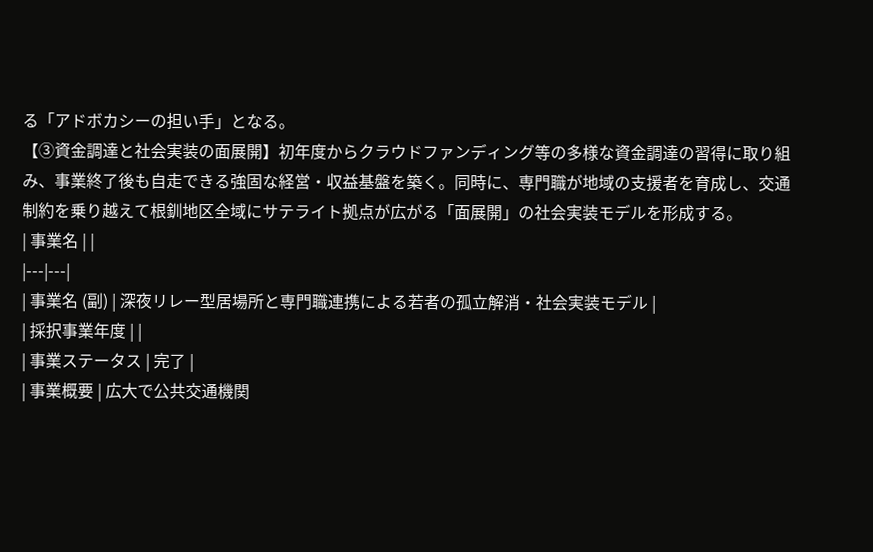る「アドボカシーの担い手」となる。
【③資金調達と社会実装の面展開】初年度からクラウドファンディング等の多様な資金調達の習得に取り組み、事業終了後も自走できる強固な経営・収益基盤を築く。同時に、専門職が地域の支援者を育成し、交通制約を乗り越えて根釧地区全域にサテライト拠点が広がる「面展開」の社会実装モデルを形成する。
| 事業名 | |
|---|---|
| 事業名 (副) | 深夜リレー型居場所と専門職連携による若者の孤立解消・社会実装モデル |
| 採択事業年度 | |
| 事業ステータス | 完了 |
| 事業概要 | 広大で公共交通機関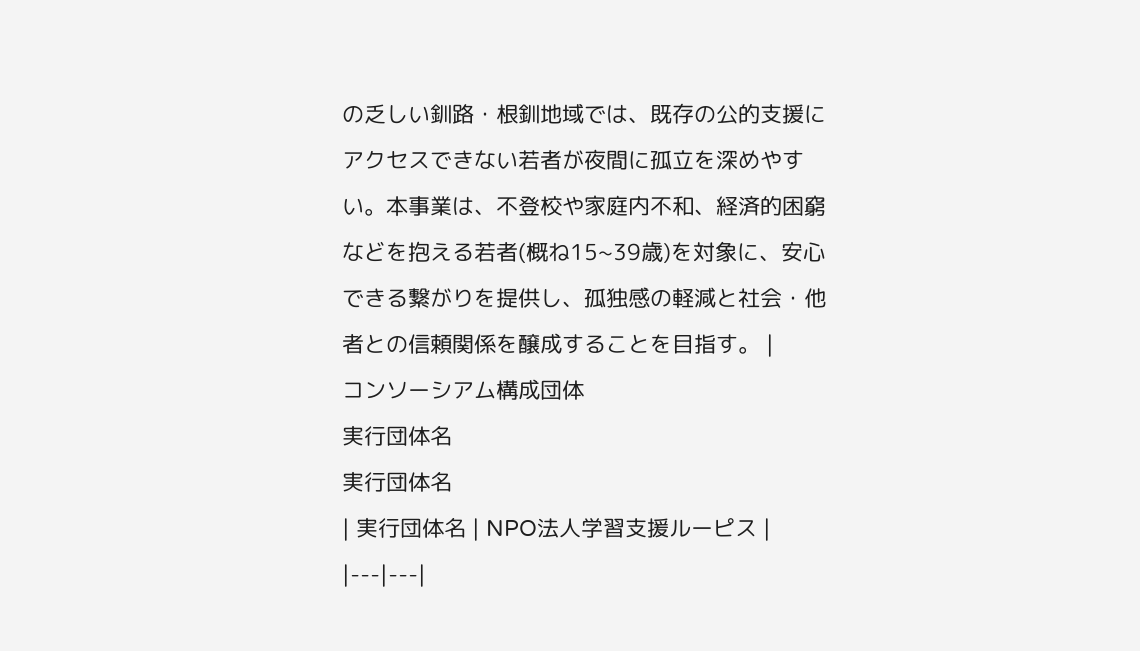の乏しい釧路・根釧地域では、既存の公的支援にアクセスできない若者が夜間に孤立を深めやすい。本事業は、不登校や家庭内不和、経済的困窮などを抱える若者(概ね15~39歳)を対象に、安心できる繋がりを提供し、孤独感の軽減と社会・他者との信頼関係を醸成することを目指す。 |
コンソーシアム構成団体
実行団体名
実行団体名
| 実行団体名 | NPO法人学習支援ルーピス |
|---|---|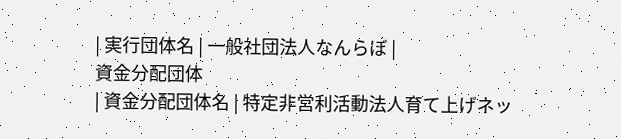| 実行団体名 | 一般社団法人なんらぼ |
資金分配団体
| 資金分配団体名 | 特定非営利活動法人育て上げネッ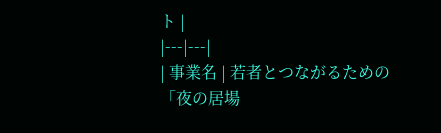ト |
|---|---|
| 事業名 | 若者とつながるための「夜の居場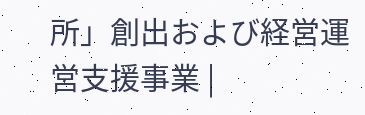所」創出および経営運営支援事業 |